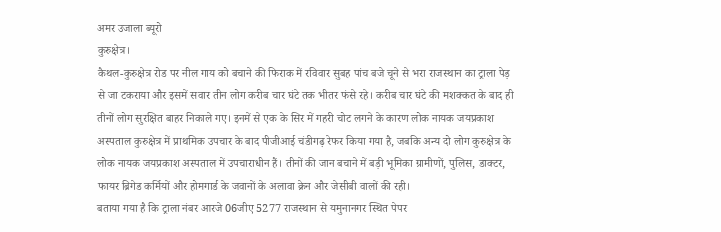अमर उजाला ब्यूरो
कुरुक्षेत्र।
कैथल-कुरुक्षेत्र रोड पर नील गाय को बचाने की फिराक में रविवार सुबह पांच बजे चूने से भरा राजस्थान का ट्राला पेड़ से जा टकराया और इसमें सवार तीन लोग करीब चार घंटे तक भीतर फंसे रहे। करीब चार घंटे की मशक्कत के बाद ही तीनों लोग सुरक्षित बाहर निकाले गए। इनमें से एक के सिर में गहरी चोट लगने के कारण लोक नायक जयप्रकाश अस्पताल कुरुक्षेत्र में प्राथमिक उपचार के बाद पीजीआई चंडीगढ़ रेफर किया गया है, जबकि अन्य दो लोग कुरुक्षेत्र के लोक नायक जयप्रकाश अस्पताल में उपचाराधीन हैं। तीनों की जान बचाने में बड़ी भूमिका ग्रामीणों, पुलिस, डाक्टर, फायर ब्रिगेड कर्मियों और होमगार्ड के जवानों के अलावा क्रेन और जेसीबी वालों की रही।
बताया गया है कि ट्राला नंबर आरजे 06जीए 5277 राजस्थान से यमुनानगर स्थित पेपर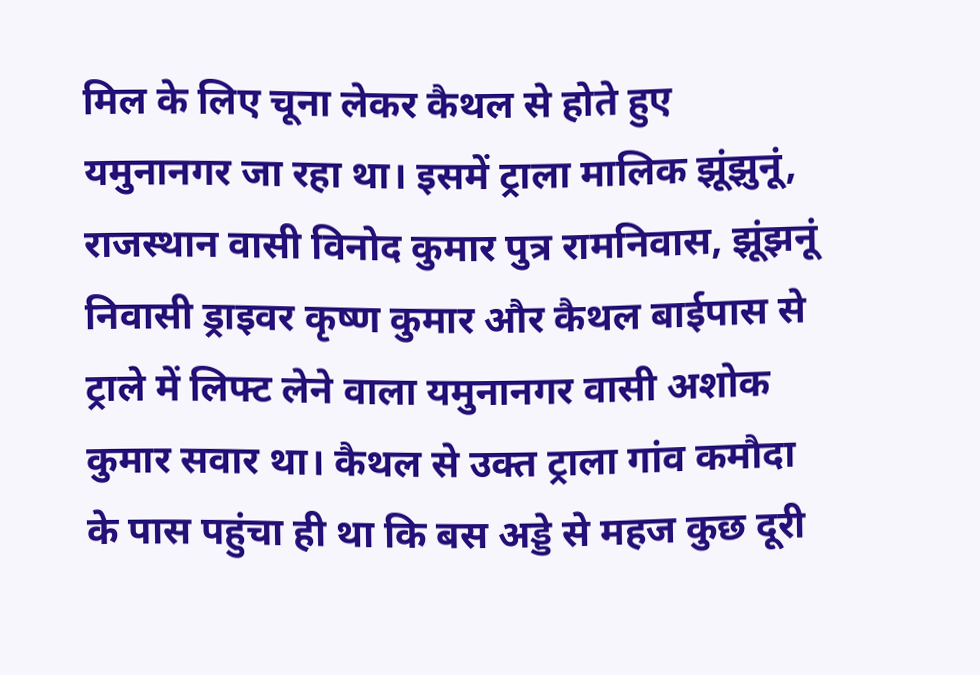मिल के लिए चूना लेकर कैथल से होते हुए यमुनानगर जा रहा था। इसमें ट्राला मालिक झूंझुनूं, राजस्थान वासी विनोद कुमार पुत्र रामनिवास, झूंझनूं निवासी ड्राइवर कृष्ण कुमार और कैथल बाईपास से ट्राले में लिफ्ट लेने वाला यमुनानगर वासी अशोक कुमार सवार था। कैथल से उक्त ट्राला गांव कमौदा के पास पहुंचा ही था कि बस अड्डे से महज कुछ दूरी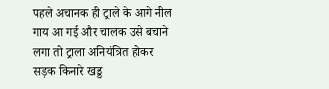पहले अचानक ही ट्राले के आगे नील गाय आ गई और चालक उसे बचाने लगा तो ट्राला अनियंत्रित होकर सड़क किनारे खड्ड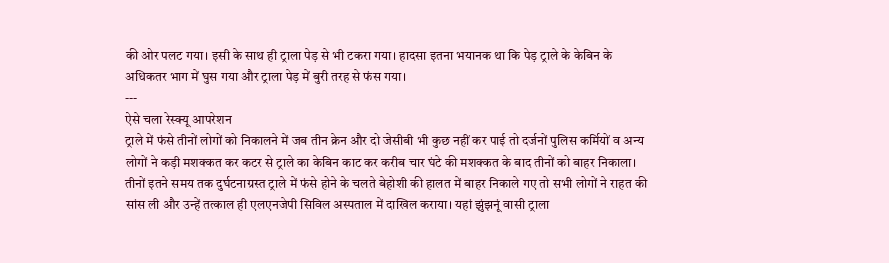की ओर पलट गया। इसी के साथ ही ट्राला पेड़ से भी टकरा गया। हादसा इतना भयानक था कि पेड़ ट्राले के केबिन के अधिकतर भाग में घुस गया और ट्राला पेड़ में बुरी तरह से फंस गया।
---
ऐसे चला रेस्क्यू आपरेशन
ट्राले में फंसे तीनों लोगों को निकालने में जब तीन क्रेन और दो जेसीबी भी कुछ नहीं कर पाई तो दर्जनों पुलिस कर्मियों व अन्य लोगों ने कड़ी मशक्कत कर कटर से ट्राले का केबिन काट कर करीब चार घंटे की मशक्कत के बाद तीनों को बाहर निकाला। तीनों इतने समय तक दुर्घटनाग्रस्त ट्राले में फंसे होने के चलते बेहोशी की हालत में बाहर निकाले गए तो सभी लोगों ने राहत की सांस ली और उन्हें तत्काल ही एलएनजेपी सिविल अस्पताल में दाखिल कराया। यहां झुंझनूं वासी ट्राला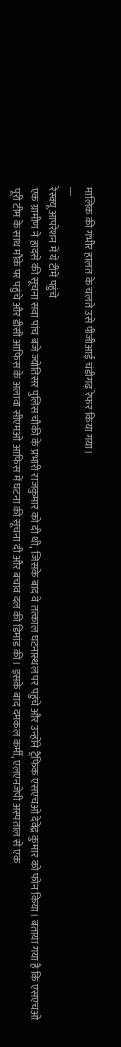मालिक की गंभीर हालत के चलते उसे पीजीआई चंडीगढ़ रेफर किया गया।
---
रेस्क्यू आपरेशन में ये टीमें पहुंचे
एक ग्रामीण ने हादसे की सूचना सवा पांच बजे ज्योतिसर पुलिस चौकी के प्रभारी राजकुमार को दी थी, जिसके बाद वे तत्काल घटनास्थल पर पहुंचे और उन्होंने ट्रैफिक एसएचओ देवेंद्र कुमार को फोन किया। बताया गया है कि एसएचओ पूरी टीम के साथ मौके पर पहुंचे और डीसी आफिस के अलावा सीएमओ आफिस में घटना की सूचना दी और बचाव दल की डिमांड की। इसके बाद दमकल कर्मी, एलएनजेपी अस्पताल से एक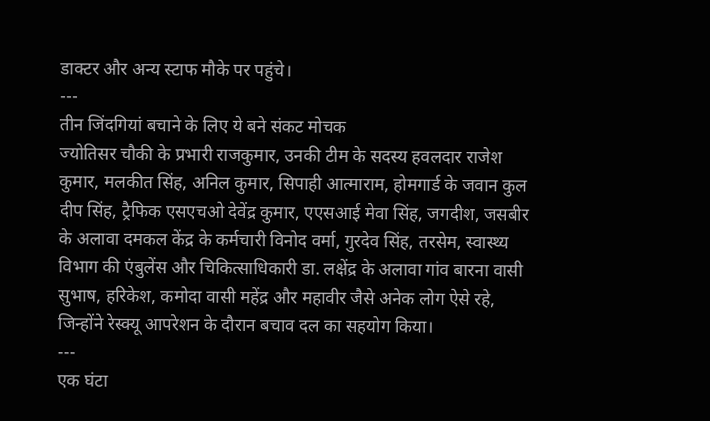डाक्टर और अन्य स्टाफ मौके पर पहुंचे।
---
तीन जिंदगियां बचाने के लिए ये बने संकट मोचक
ज्योतिसर चौकी के प्रभारी राजकुमार, उनकी टीम के सदस्य हवलदार राजेश कुमार, मलकीत सिंह, अनिल कुमार, सिपाही आत्माराम, होमगार्ड के जवान कुल दीप सिंह, ट्रैफिक एसएचओ देवेंद्र कुमार, एएसआई मेवा सिंह, जगदीश, जसबीर के अलावा दमकल केंद्र के कर्मचारी विनोद वर्मा, गुरदेव सिंह, तरसेम, स्वास्थ्य विभाग की एंबुलेंस और चिकित्साधिकारी डा. लक्षेंद्र के अलावा गांव बारना वासी सुभाष, हरिकेश, कमोदा वासी महेंद्र और महावीर जैसे अनेक लोग ऐसे रहे, जिन्होंने रेस्क्यू आपरेशन के दौरान बचाव दल का सहयोग किया।
---
एक घंटा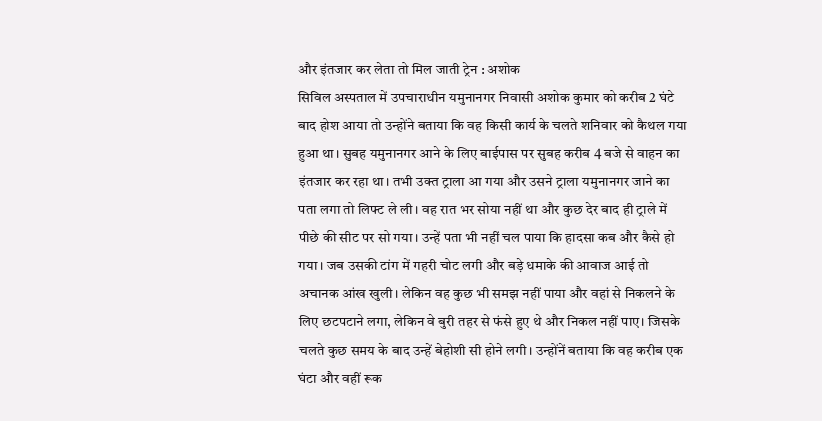और इंतजार कर लेता तो मिल जाती ट्रेन : अशोक
सिविल अस्पताल में उपचाराधीन यमुनानगर निवासी अशोक कुमार को करीब 2 घंटे बाद होश आया तो उन्होंने बताया कि वह किसी कार्य के चलते शनिवार को कैथल गया हुआ था। सुबह यमुनानगर आने के लिए बाईपास पर सुबह करीब 4 बजे से वाहन का इंतजार कर रहा था। तभी उक्त ट्राला आ गया और उसने ट्राला यमुनानगर जाने का पता लगा तो लिफ्ट ले ली। वह रात भर सोया नहीं था और कुछ देर बाद ही ट्राले में पीछे की सीट पर सो गया। उन्हें पता भी नहीं चल पाया कि हादसा कब और कैसे हो गया। जब उसकी टांग में गहरी चोट लगी और बड़े धमाके की आवाज आई तो अचानक आंख खुली। लेकिन वह कुछ भी समझ नहीं पाया और वहां से निकलने के लिए छटपटाने लगा, लेकिन वे बुरी तहर से फंसे हुए थे और निकल नहीं पाए। जिसके चलते कुछ समय के बाद उन्हें बेहोशी सी होने लगी। उन्होंनें बताया कि वह करीब एक घंटा और वहीं रूक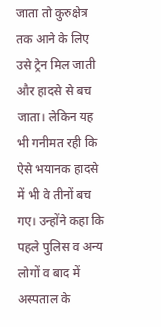जाता तो कुरुक्षेत्र तक आने के लिए उसे ट्रेन मिल जाती और हादसे से बच जाता। लेकिन यह भी गनीमत रही कि ऐसे भयानक हादसे में भी वे तीनों बच गए। उन्होंने कहा कि पहले पुलिस व अन्य लोगों व बाद में अस्पताल के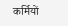कर्मियों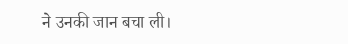ने उनकी जान बचा ली।